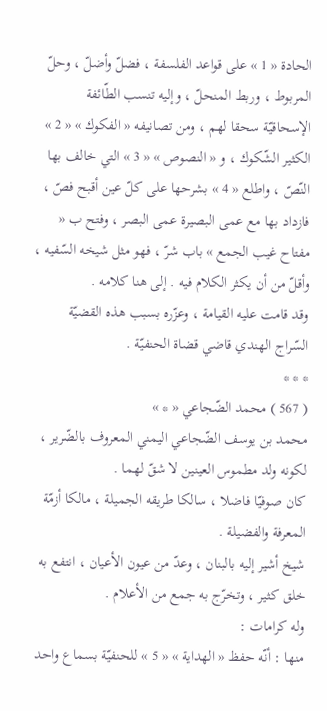الحادة « 1 » على قواعد الفلسفة ، فضلّ وأضلّ ، وحلّ المربوط ، وربط المنحلّ ، وإليه تنسب الطّائفة الإسحاقيّة سحقا لهم ، ومن تصانيفه « الفكوك » « 2 » الكثير الشّكوك ، و « النصوص » « 3 » التي خالف بها النّصّ ، واطلع « 4 » بشرحها على كلّ عين أقبح فصّ ، فازداد بها مع عمى البصيرة عمى البصر ، وفتح ب « مفتاح غيب الجمع » باب شرّ ، فهو مثل شيخه السّفيه ، وأقلّ من أن يكثر الكلام فيه . إلى هنا كلامه .
وقد قامت عليه القيامة ، وعزّره بسبب هذه القضيّة السّراج الهندي قاضي قضاة الحنفيّة .
* * *
( 567 ) محمد الضّجاعي « * »
محمد بن يوسف الضّجاعي اليمني المعروف بالضّرير ، لكونه ولد مطموس العينين لا شقّ لهما .
كان صوفيّا فاضلا ، سالكا طريقه الجميلة ، مالكا أزمّة المعرفة والفضيلة .
شيخ أشير إليه بالبنان ، وعدّ من عيون الأعيان ، انتفع به خلق كثير ، وتخرّج به جمع من الأعلام .
وله كرامات :
منها : أنّه حفظ « الهداية » « 5 » للحنفيّة بسماع واحد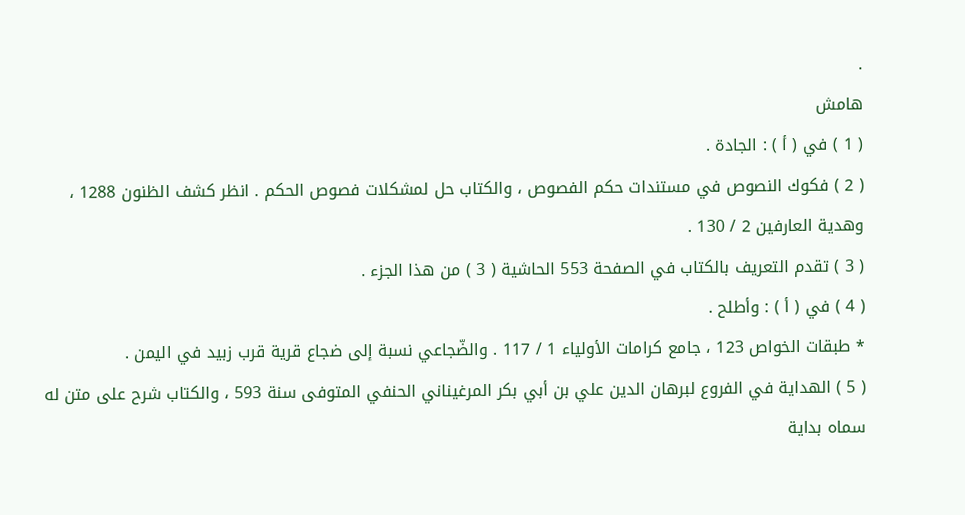.
هامش
( 1 ) في ( أ ) : الجادة .
( 2 ) فكوك النصوص في مستندات حكم الفصوص ، والكتاب حل لمشكلات فصوص الحكم . انظر كشف الظنون 1288 ، وهدية العارفين 2 / 130 .
( 3 ) تقدم التعريف بالكتاب في الصفحة 553 الحاشية ( 3 ) من هذا الجزء .
( 4 ) في ( أ ) : وأطلح .
* طبقات الخواص 123 ، جامع كرامات الأولياء 1 / 117 . والضّجاعي نسبة إلى ضجاع قرية قرب زبيد في اليمن .
( 5 ) الهداية في الفروع لبرهان الدين علي بن أبي بكر المرغيناني الحنفي المتوفى سنة 593 ، والكتاب شرح على متن له سماه بداية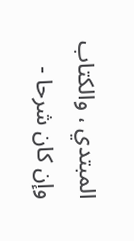المبتدي ، والكتاب وإن كان شرحا -